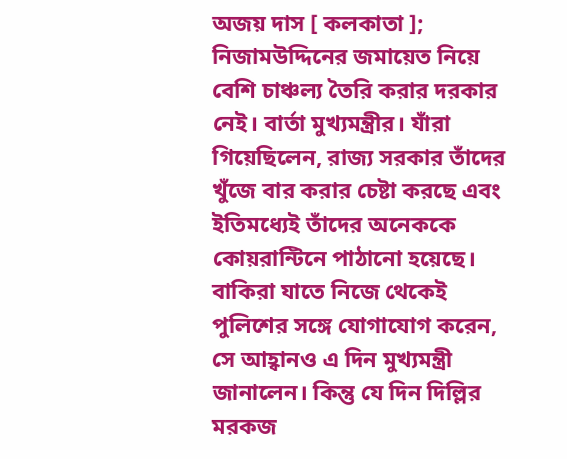অজয় দাস [ কলকাতা ]; নিজামউদ্দিনের জমায়েত নিয়ে বেশি চাঞ্চল্য তৈরি করার দরকার নেই। বার্তা মুখ্যমন্ত্রীর। যাঁরা গিয়েছিলেন, রাজ্য সরকার তাঁদের খুঁজে বার করার চেষ্টা করছে এবং ইতিমধ্যেই তাঁদের অনেককে কোয়রান্টিনে পাঠানো হয়েছে। বাকিরা যাতে নিজে থেকেই পুলিশের সঙ্গে যোগাযোগ করেন, সে আহ্বানও এ দিন মুখ্যমন্ত্রী জানালেন। কিন্তু যে দিন দিল্লির মরকজ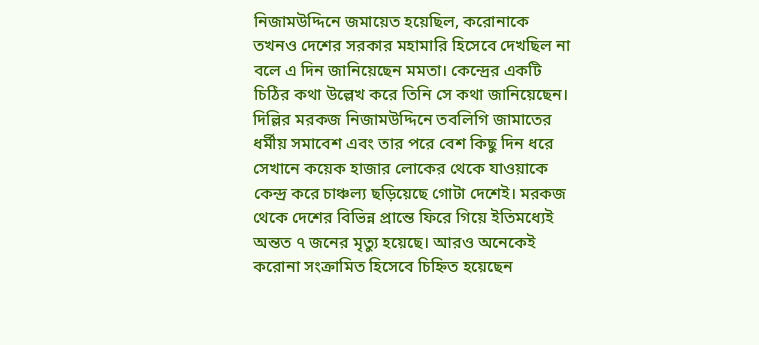নিজামউদ্দিনে জমায়েত হয়েছিল, করোনাকে তখনও দেশের সরকার মহামারি হিসেবে দেখছিল না বলে এ দিন জানিয়েছেন মমতা। কেন্দ্রের একটি চিঠির কথা উল্লেখ করে তিনি সে কথা জানিয়েছেন।
দিল্লির মরকজ নিজামউদ্দিনে তবলিগি জামাতের ধর্মীয় সমাবেশ এবং তার পরে বেশ কিছু দিন ধরে সেখানে কয়েক হাজার লোকের থেকে যাওয়াকে কেন্দ্র করে চাঞ্চল্য ছড়িয়েছে গোটা দেশেই। মরকজ থেকে দেশের বিভিন্ন প্রান্তে ফিরে গিয়ে ইতিমধ্যেই অন্তত ৭ জনের মৃত্যু হয়েছে। আরও অনেকেই করোনা সংক্রামিত হিসেবে চিহ্নিত হয়েছেন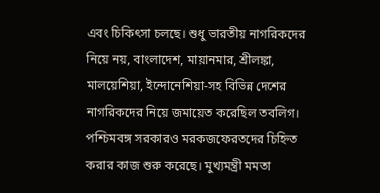এবং চিকিৎসা চলছে। শুধু ভারতীয় নাগরিকদের নিয়ে নয়, বাংলাদেশ, মায়ানমার, শ্রীলঙ্কা, মালয়েশিয়া, ইন্দোনেশিয়া-সহ বিভিন্ন দেশের নাগরিকদের নিয়ে জমায়েত করেছিল তবলিগ।
পশ্চিমবঙ্গ সরকারও মরকজফেরতদের চিহ্নিত করার কাজ শুরু করেছে। মুখ্যমন্ত্রী মমতা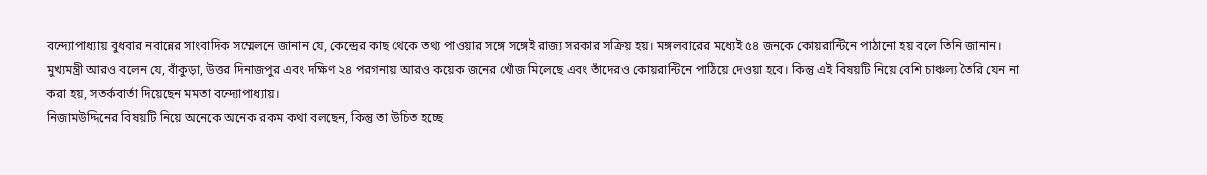বন্দ্যোপাধ্যায় বুধবার নবান্নের সাংবাদিক সম্মেলনে জানান যে, কেন্দ্রের কাছ থেকে তথ্য পাওয়ার সঙ্গে সঙ্গেই রাজ্য সরকার সক্রিয় হয়। মঙ্গলবারের মধ্যেই ৫৪ জনকে কোয়রান্টিনে পাঠানো হয় বলে তিনি জানান। মুখ্যমন্ত্রী আরও বলেন যে, বাঁকুড়া, উত্তর দিনাজপুর এবং দক্ষিণ ২৪ পরগনায় আরও কয়েক জনের খোঁজ মিলেছে এবং তাঁদেরও কোয়রান্টিনে পাঠিয়ে দেওয়া হবে। কিন্তু এই বিষয়টি নিয়ে বেশি চাঞ্চল্য তৈরি যেন না করা হয়, সতর্কবার্তা দিয়েছেন মমতা বন্দ্যোপাধ্যায়।
নিজামউদ্দিনের বিষয়টি নিয়ে অনেকে অনেক রকম কথা বলছেন, কিন্তু তা উচিত হচ্ছে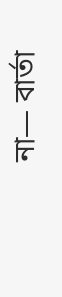না— বার্তা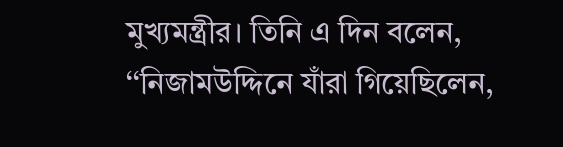মুখ্যমন্ত্রীর। তিনি এ দিন বলেন, ‘‘নিজামউদ্দিনে যাঁরা গিয়েছিলেন,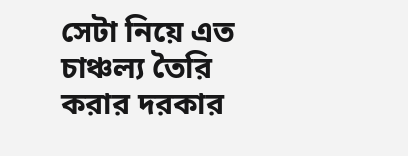সেটা নিয়ে এত চাঞ্চল্য তৈরি করার দরকার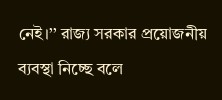নেই।’’ রাজ্য সরকার প্রয়োজনীয় ব্যবস্থা নিচ্ছে বলে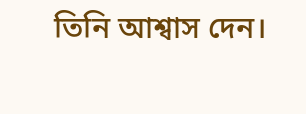তিনি আশ্বাস দেন।